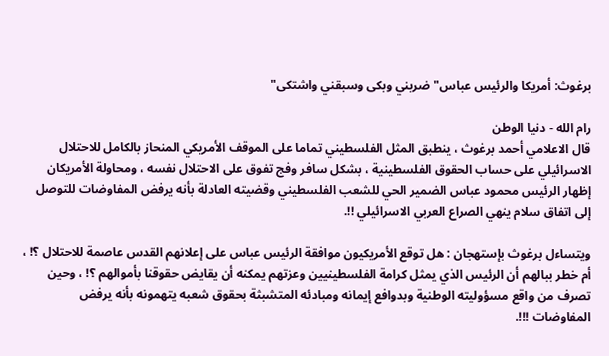برغوث: أمريكا والرئيس عباس"ضربني وبكى وسبقني واشتكى"

رام الله - دنيا الوطن
قال الاعلامي أحمد برغوث ، ينطبق المثل الفلسطيني تماما على الموقف الأمريكي المنحاز بالكامل للاحتلال الاسرائيلي على حساب الحقوق الفلسطينية ، بشكل سافر وفج تفوق على الاحتلال نفسه ، ومحاولة الأمريكان إظهار الرئيس محمود عباس الضمير الحي للشعب الفلسطيني وقضيته العادلة بأنه يرفض المفاوضات للتوصل إلى اتفاق سلام ينهي الصراع العربي الاسرائيلي !!.

ويتساءل برغوث بإستهجان : هل توقع الأمريكيون موافقة الرئيس عباس على إعلانهم القدس عاصمة للاحتلال ؟! ، أم خطر ببالهم أن الرئيس الذي يمثل كرامة الفلسطينيين وعزتهم يمكنه أن يقايض حقوقنا بأموالهم ؟! ، وحين تصرف من واقع مسؤوليته الوطنية وبدوافع إيمانه ومبادئه المتشبثة بحقوق شعبه يتهمونه بأنه يرفض المفاوضات !!!.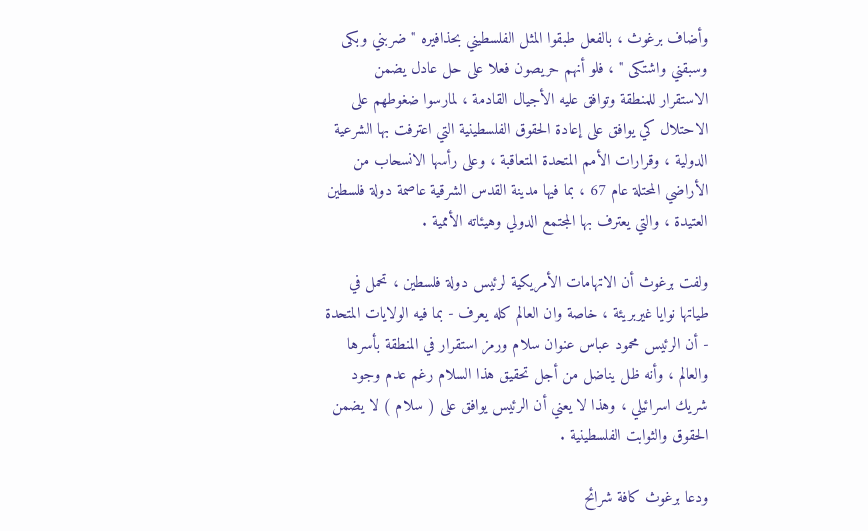وأضاف برغوث ، بالفعل طبقوا المثل الفلسطيني بحذافيره " ضربني وبكى وسبقني واشتكى " ، فلو أنهم حريصون فعلا على حل عادل يضمن الاستقرار للمنطقة وتوافق عليه الأجيال القادمة ، لمارسوا ضغوطهم على الاحتلال كي يوافق على إعادة الحقوق الفلسطينية التي اعترفت بها الشرعية الدولية ، وقرارات الأمم المتحدة المتعاقبة ، وعلى رأسها الانسحاب من الأراضي المحتلة عام 67 ، بما فيها مدينة القدس الشرقية عاصمة دولة فلسطين العتيدة ، والتي يعترف بها المجتمع الدولي وهيئاته الأممية .

ولفت برغوث أن الاتهامات الأمريكية لرئيس دولة فلسطين ، تحمل في طياتها نوايا غيربريئة ، خاصة وان العالم كله يعرف - بما فيه الولايات المتحدة - أن الرئيس محمود عباس عنوان سلام ورمز استقرار في المنطقة بأسرها والعالم ، وأنه ظل يناضل من أجل تحقيق هذا السلام رغم عدم وجود شريك اسرائيلي ، وهذا لا يعني أن الرئيس يوافق على ( سلام ) لا يضمن الحقوق والثوابت الفلسطينية .

ودعا برغوث كافة شرائح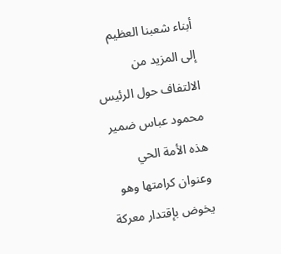أبناء شعبنا العظيم إلى المزيد من الالتفاف حول الرئيس محمود عباس ضمير هذه الأمة الحي وعنوان كرامتها وهو يخوض بإقتدار معركة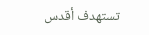تستهدف أقدس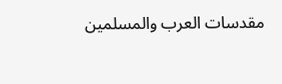مقدسات العرب والمسلمين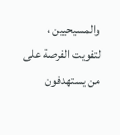والمسيحيين ، لتفويت الفرصة على من يستهدفون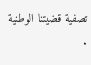تصفية قضيتنا الوطنية .